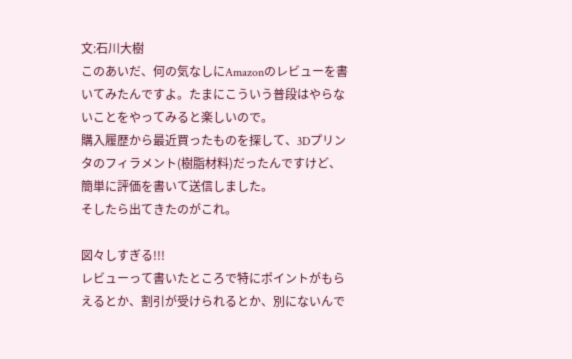文:石川大樹
このあいだ、何の気なしにAmazonのレビューを書いてみたんですよ。たまにこういう普段はやらないことをやってみると楽しいので。
購入履歴から最近買ったものを探して、3Dプリンタのフィラメント(樹脂材料)だったんですけど、簡単に評価を書いて送信しました。
そしたら出てきたのがこれ。

図々しすぎる!!!
レビューって書いたところで特にポイントがもらえるとか、割引が受けられるとか、別にないんで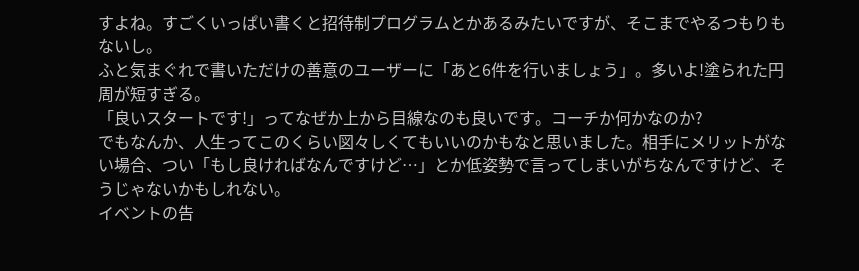すよね。すごくいっぱい書くと招待制プログラムとかあるみたいですが、そこまでやるつもりもないし。
ふと気まぐれで書いただけの善意のユーザーに「あと6件を行いましょう」。多いよ!塗られた円周が短すぎる。
「良いスタートです!」ってなぜか上から目線なのも良いです。コーチか何かなのか?
でもなんか、人生ってこのくらい図々しくてもいいのかもなと思いました。相手にメリットがない場合、つい「もし良ければなんですけど…」とか低姿勢で言ってしまいがちなんですけど、そうじゃないかもしれない。
イベントの告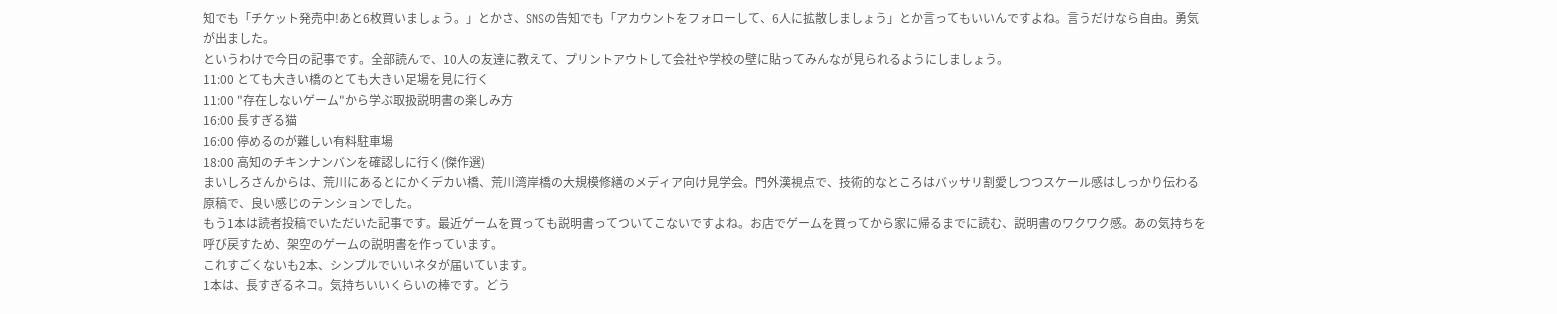知でも「チケット発売中!あと6枚買いましょう。」とかさ、SNSの告知でも「アカウントをフォローして、6人に拡散しましょう」とか言ってもいいんですよね。言うだけなら自由。勇気が出ました。
というわけで今日の記事です。全部読んで、10人の友達に教えて、プリントアウトして会社や学校の壁に貼ってみんなが見られるようにしましょう。
11:00 とても大きい橋のとても大きい足場を見に行く
11:00 "存在しないゲーム"から学ぶ取扱説明書の楽しみ方
16:00 長すぎる猫
16:00 停めるのが難しい有料駐車場
18:00 高知のチキンナンバンを確認しに行く(傑作選)
まいしろさんからは、荒川にあるとにかくデカい橋、荒川湾岸橋の大規模修繕のメディア向け見学会。門外漢視点で、技術的なところはバッサリ割愛しつつスケール感はしっかり伝わる原稿で、良い感じのテンションでした。
もう1本は読者投稿でいただいた記事です。最近ゲームを買っても説明書ってついてこないですよね。お店でゲームを買ってから家に帰るまでに読む、説明書のワクワク感。あの気持ちを呼び戻すため、架空のゲームの説明書を作っています。
これすごくないも2本、シンプルでいいネタが届いています。
1本は、長すぎるネコ。気持ちいいくらいの棒です。どう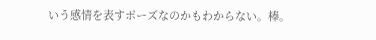いう感情を表すポーズなのかもわからない。棒。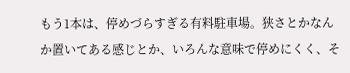もう1本は、停めづらすぎる有料駐車場。狭さとかなんか置いてある感じとか、いろんな意味で停めにくく、そ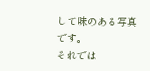して味のある写真です。
それでは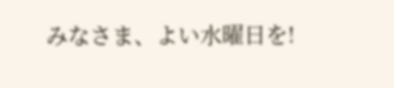みなさま、よい水曜日を!